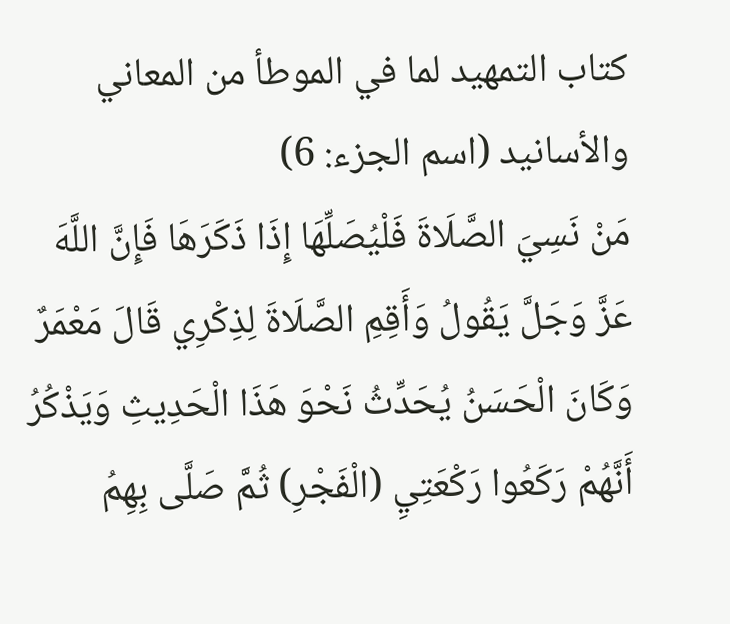كتاب التمهيد لما في الموطأ من المعاني والأسانيد (اسم الجزء: 6)
مَنْ نَسِيَ الصَّلَاةَ فَلْيُصَلِّهَا إِذَا ذَكَرَهَا فَإِنَّ اللَّهَ عَزَّ وَجَلَّ يَقُولُ وَأَقِمِ الصَّلَاةَ لِذِكْرِي قَالَ مَعْمَرٌ وَكَانَ الْحَسَنُ يُحَدِّثُ نَحْوَ هَذَا الْحَدِيثِ وَيَذْكُرُ أَنَّهُمْ رَكَعُوا رَكْعَتِيِ (الْفَجْرِ) ثُمَّ صَلَّى بِهِمُ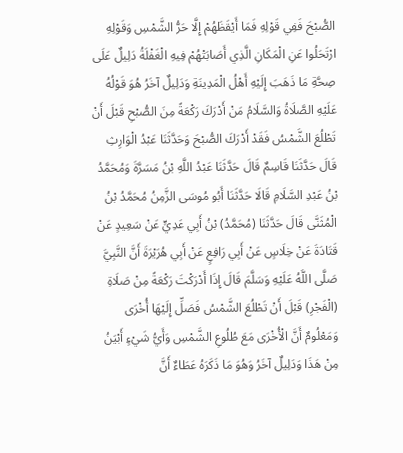الصُّبْحَ فَفِي قَوْلِهِ فَمَا أَيْقَظَهُمْ إِلَّا حَرُّ الشَّمْسِ وَقَوْلِهِ ارْتَحَلُوا عَنِ الْمَكَانِ الَّذِي أَصَابَتْهُمْ فِيهِ الْغَفْلَةُ دَلِيلٌ عَلَى صِحَّةِ مَا ذَهَبَ إِلَيْهِ أَهْلُ الْمَدِينَةِ وَدَلِيلٌ آخَرُ هُوَ قَوْلُهُ عَلَيْهِ الصَّلَاةُ وَالسَّلَامُ مَنْ أَدْرَكَ رَكْعَةً مِنَ الصُّبْحِ قَبْلَ أَنْ تَطْلُعَ الشَّمْسُ فَقَدْ أَدْرَكَ الصُّبْحَ وَحَدَّثَنَا عَبْدُ الْوَارِثِ قَالَ حَدَّثَنَا قَاسِمٌ قَالَ حَدَّثَنَا عَبْدُ اللَّهِ بْنُ مَسَرَّةَ وَمُحَمَّدُ بْنُ عَبْدِ السَّلَامِ قَالَا حَدَّثَنَا أَبُو مُوسَى الزَّمِنُ مُحَمَّدُ بْنُ الْمُثَنَّى قَالَ حَدَّثَنَا (مُحَمَّدُ) بْنُ أَبِي عَدِيٍّ عَنْ سَعِيدٍ عَنْ قَتَادَةَ عَنْ خِلَاسٍ عَنْ أَبِي رَافِعٍ عَنْ أَبِي هُرَيْرَةَ أَنَّ النَّبِيَّ صَلَّى اللَّهُ عَلَيْهِ وَسَلَّمَ قَالَ إِذَا أَدْرَكْتَ رَكْعَةً مِنْ صَلَاةِ (الْفَجْرِ) قَبْلَ أَنْ تَطْلُعَ الشَّمْسُ فَصَلِّ إِلَيْهَا أُخْرَى وَمَعْلُومٌ أَنَّ الْأُخْرَى مَعَ طُلُوعِ الشَّمْسِ وَأَيُّ شَيْءٍ أَبْيَنُ مِنْ هَذَا وَدَلِيلٌ آخَرُ وَهُوَ مَا ذَكَرَهُ عَطَاءٌ أَنَّ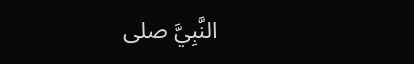النَّبِيَّ صلى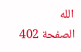الله
الصفحة 402